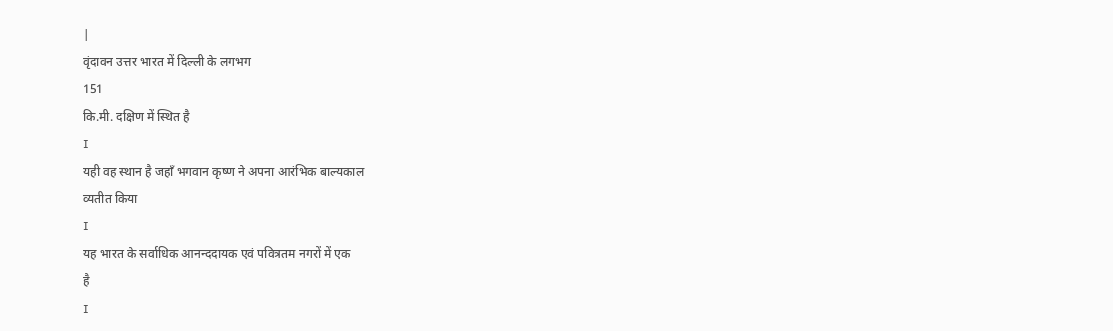|
वृंदावन उत्तर भारत में दिल्ली के लगभग
151
कि.मी. दक्षिण में स्थित है
I
यही वह स्थान है जहाँ भगवान कृष्ण ने अपना आरंभिक बाल्यकाल
व्यतीत किया
I
यह भारत के सर्वाधिक आनन्ददायक एवं पवित्रतम नगरों में एक
है
I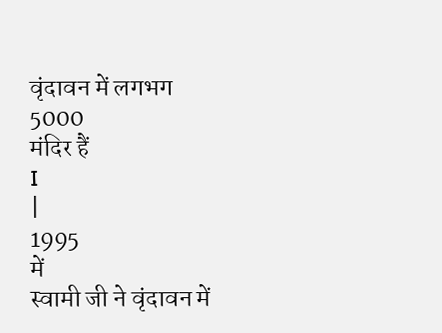वृंदावन में लगभग
5000
मंदिर हैं
I
|
1995
में
स्वामी जी ने वृंदावन में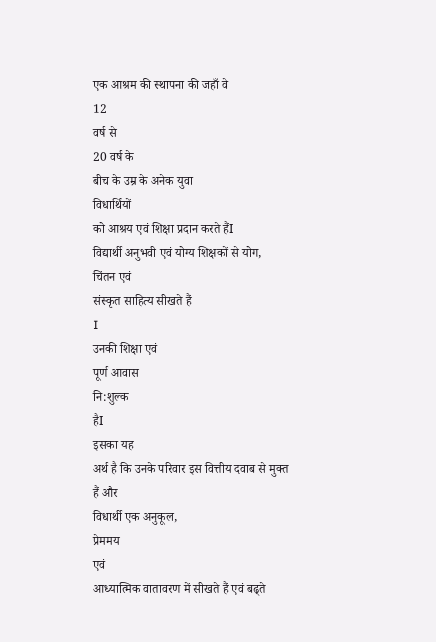एक आश्रम की स्थापना की जहाँ वे
12
वर्ष से
20 वर्ष के
बीच के उम्र के अनेक युवा
विधार्थियों
को आश्रय एवं शिक्षा प्रदान करते हैंI
विद्यार्थी अनुभवी एवं योग्य शिक्षकों से योग,
चिंतन एवं
संस्कृत साहित्य सीखते हैं
I
उनकी शिक्षा एवं
पूर्ण आवास
नि:शुल्क
हैI
इसका यह
अर्थ है कि उनके परिवार इस वित्तीय दवाब से मुक्त
हैं और
विधार्थी एक अनुकूल,
प्रेममय
एवं
आध्यात्मिक वातावरण में सीखते हैं एवं बढ्ते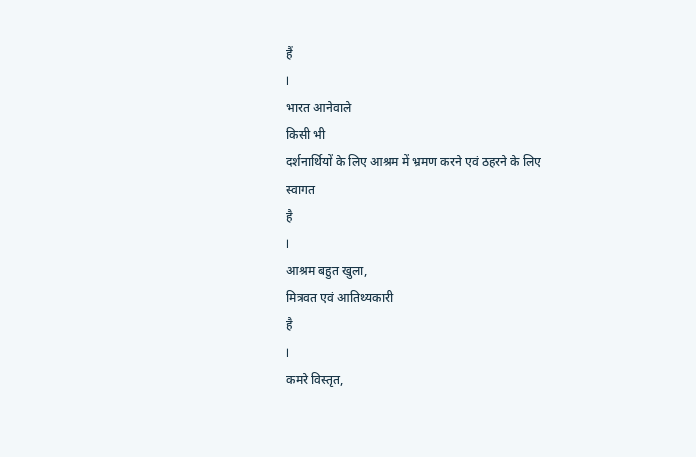हैं
I
भारत आनेवाले
किसी भी
दर्शनार्थियों के लिए आश्रम में भ्रमण करने एवं ठहरने के लिए
स्वागत
है
I
आश्रम बहुत खुला,
मित्रवत एवं आतिथ्यकारी
है
I
कमरे विस्तृत,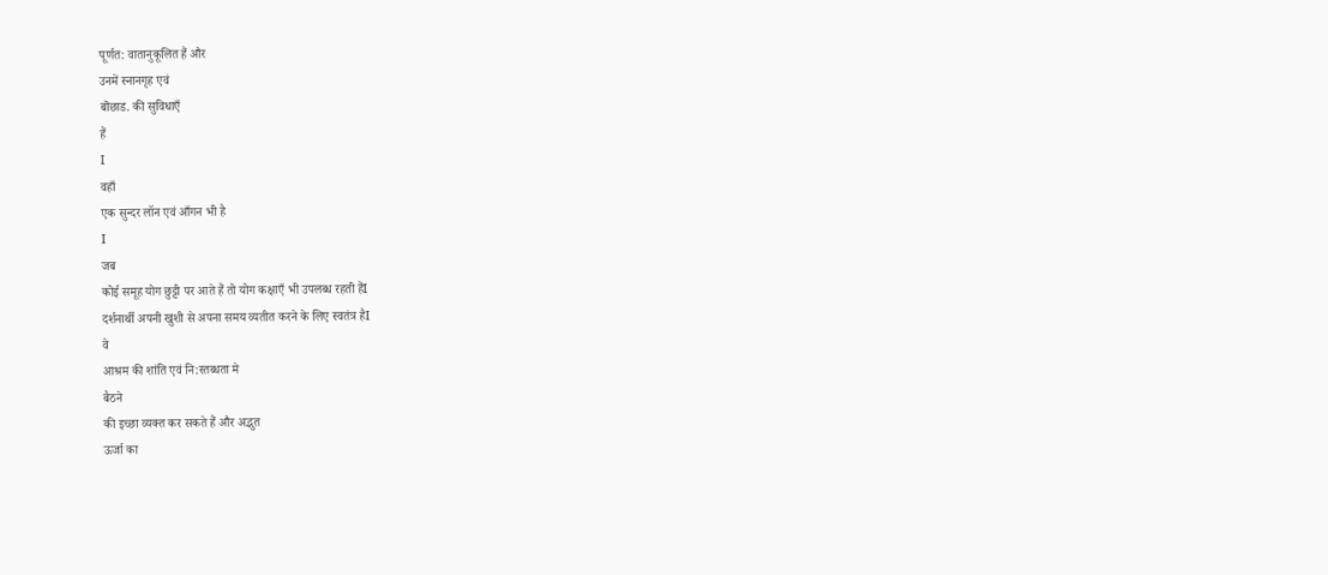पूर्णत: वातानुकूलित हैं और
उनमें स्नानगृह एवं
बॊछाड. की सुविधाएँ
हैं
I
वहाँ
एक सुन्दर लॉन एवं आँगन भी है
I
जब
कोई समूह योग छुट्टी पर आते हैं तो योग कक्षाएँ भी उपलब्ध रहती हैंI
दर्शनार्थी अपनी खुशी से अपना समय व्यतीत करने के लिए स्वतंत्र हैI
वे
आश्रम की शांति एवं नि:स्तब्धता मे
बैठने
की इच्छा व्यक्त कर सकते हैं और अद्भुत
ऊर्जा का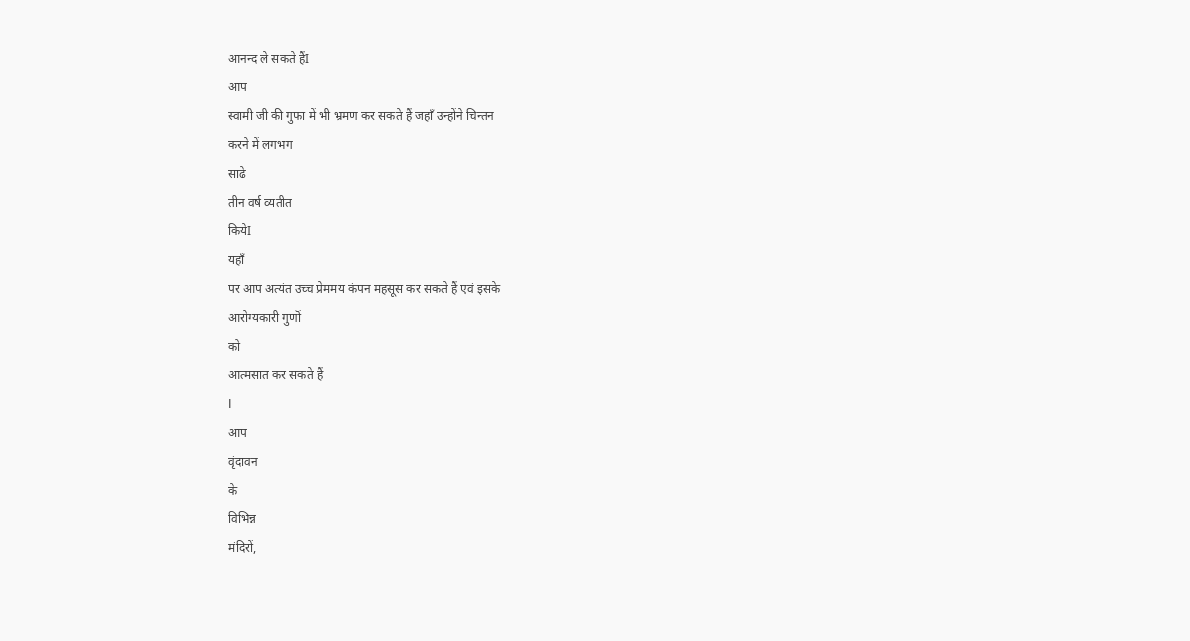आनन्द ले सकते हैंI
आप
स्वामी जी की गुफा में भी भ्रमण कर सकते हैं जहाँ उन्होंने चिन्तन
करने में लगभग
साढे
तीन वर्ष व्यतीत
कियेI
यहाँ
पर आप अत्यंत उच्च प्रेममय कंपन महसूस कर सकते हैं एवं इसके
आरोग्यकारी गुणॊं
को
आत्मसात कर सकते हैं
I
आप
वृंदावन
के
विभिन्न
मंदिरों,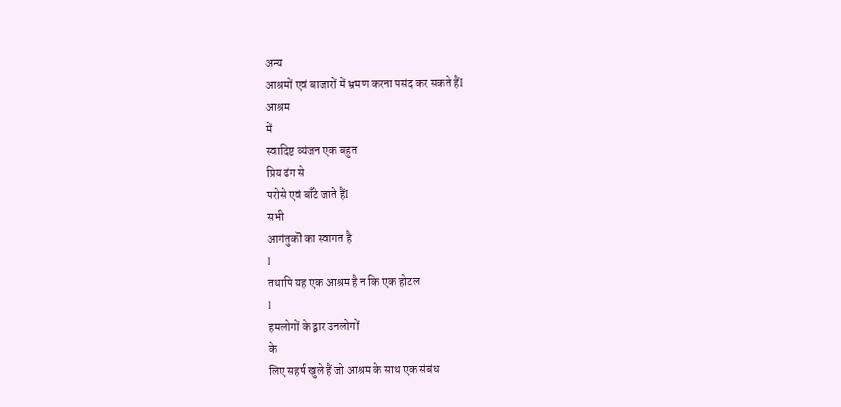अन्य
आश्रमों एवं बाजारों में भ्रमण करना पसंद कर सकते हैंI
आश्रम
में
स्वादिष्ट व्यंजन एक बहुत
प्रिय ढंग से
परोसे एवं बाँटे जाते हैंI
सभी
आगंतुकॊं का स्वागत है
I
तथापि यह एक आश्रम है न कि एक होटल
I
हमलोगों के द्वार उनलोगों
के
लिए सहर्ष खुले हैं जो आश्रम के साथ एक संबंध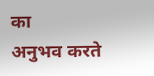का
अनुभव करते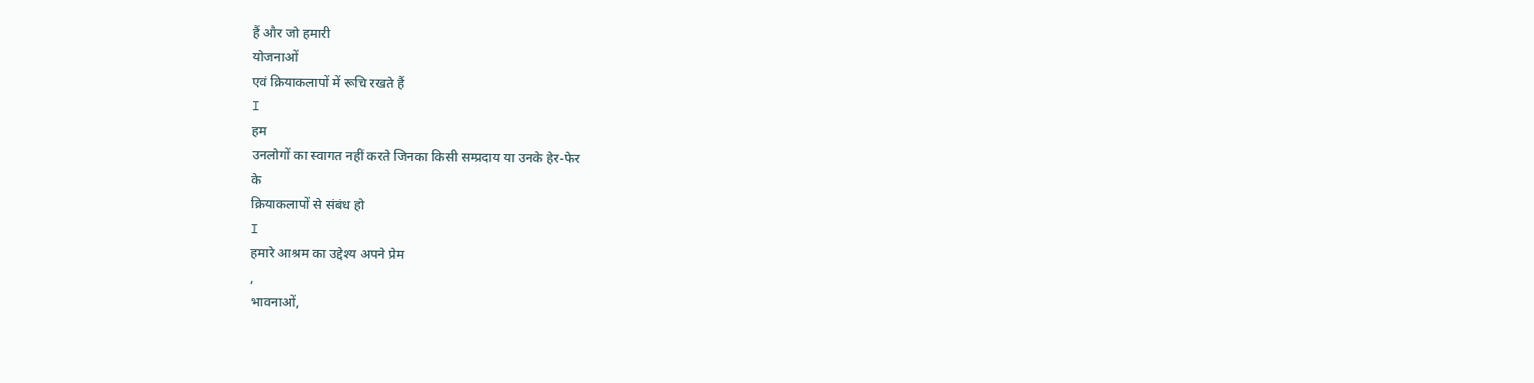हैं और जो हमारी
योजनाओं
एवं क्रियाकलापों में रूचि रखते हैं
I
हम
उनलोगों का स्वागत नहीं करते जिनका किसी सम्प्रदाय या उनके हेर-फेर
के
क्रियाकलापों से संबंध हो
I
हमारे आश्रम का उद्देश्य अपने प्रेम
,
भावनाओं,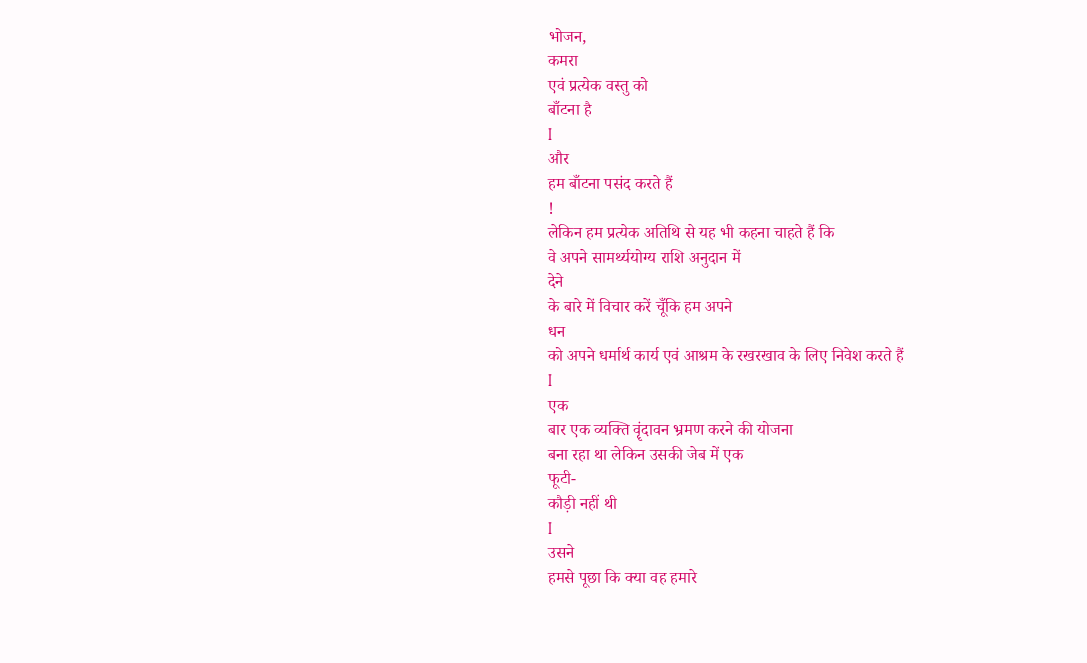भोजन,
कमरा
एवं प्रत्येक वस्तु को
बाँटना है
I
और
हम बाँटना पसंद करते हैं
!
लेकिन हम प्रत्येक अतिथि से यह भी कहना चाहते हैं कि
वे अपने सामर्थ्ययोग्य राशि अनुदान में
देने
के बारे में विचार करें चूँकि हम अपने
धन
को अपने धर्मार्थ कार्य एवं आश्रम के रखरखाव के लिए निवेश करते हैं
I
एक
बार एक व्यक्ति वॄंदावन भ्रमण करने की योजना
बना रहा था लेकिन उसकी जेब में एक
फूटी-
कौड़ी नहीं थी
I
उसने
हमसे पूछा कि क्या वह हमारे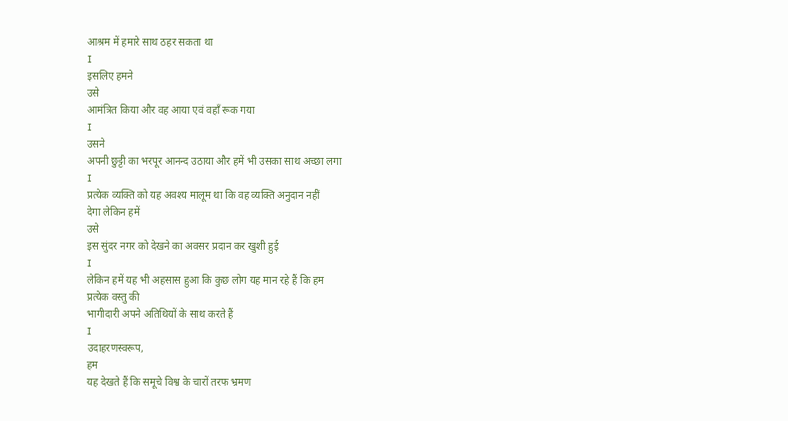आश्रम में हमारे साथ ठहर सकता था
I
इसलिए हमने
उसे
आमंत्रित किया और वह आया एवं वहाँ रूक गया
I
उसने
अपनी छुट्टी का भरपूर आनन्द उठाया और हमें भी उसका साथ अच्छा लगा
I
प्रत्येक व्यक्ति को यह अवश्य मालूम था कि वह व्यक्ति अनुदान नहीं
देगा लेकिन हमें
उसे
इस सुंदर नगर को देखने का अवसर प्रदान कर खुशी हुई
I
लेकिन हमें यह भी अहसास हुआ कि कुछ लोग यह मान रहे हैं कि हम
प्रत्येक वस्तु की
भागीदारी अपने अतिथियों के साथ करते हैं
I
उदाहरणस्वरूप,
हम
यह देखते हैं कि समूचे विश्व के चारों तरफ भ्रमण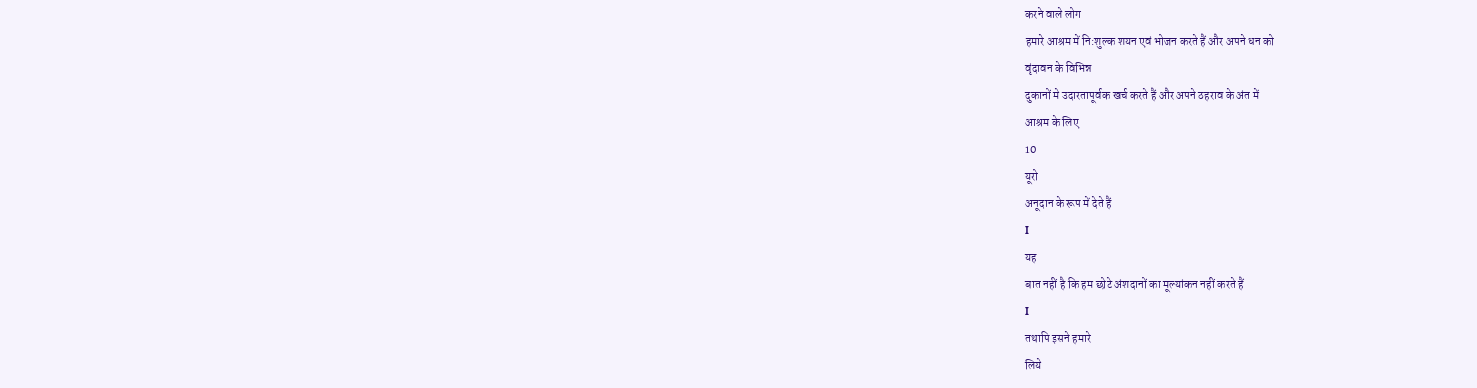करने वाले लोग
हमारे आश्रम में नि:शुल्क शयन एवं भोजन करते हैं और अपने धन को
वृंदावन के विभिन्न
दुकानों मे उदारतापूर्वक खर्च करते हैं और अपने ठहराव के अंत में
आश्रम के लिए
10
यूरो
अनूदान के रूप में देते हैं
I
यह
बात नहीं है कि हम छोटे अंशदानों का मूल्यांकन नहीं करते हैं
I
तथापि इसने हमारे
लिये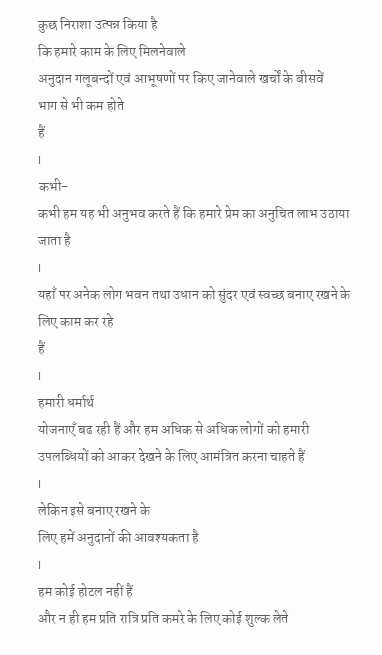कुछ निराशा उत्पन्न किया है
कि हमारे काम के लिए मिलनेवाले
अनुदान गलूबन्दों एवं आभूषणों पर किए जानेवाले खर्चों के बीसवें
भाग से भी कम होते
हैं
I
कभी-
कभी हम यह भी अनुभव करते हैं कि हमारे प्रेम का अनुचित लाभ उठाया
जाता है
I
यहाँ पर अनेक लोग भवन तथा उधान को सुंदर एवं स्वच्छ बनाए रखने के
लिए काम कर रहे
हैं
I
हमारी धर्मार्थ
योजनाएँ बढ रही हैं और हम अधिक से अधिक लोगों को हमारी
उपलब्धियों को आकर देखने के लिए आमंत्रित करना चाहते हैं
I
लेकिन इसे बनाए रखने के
लिए हमें अनुदानों की आवश्यकता है
I
हम कोई होटल नहीं हैं
और न ही हम प्रति रात्रि प्रति कमरे के लिए कोई शुल्क लेते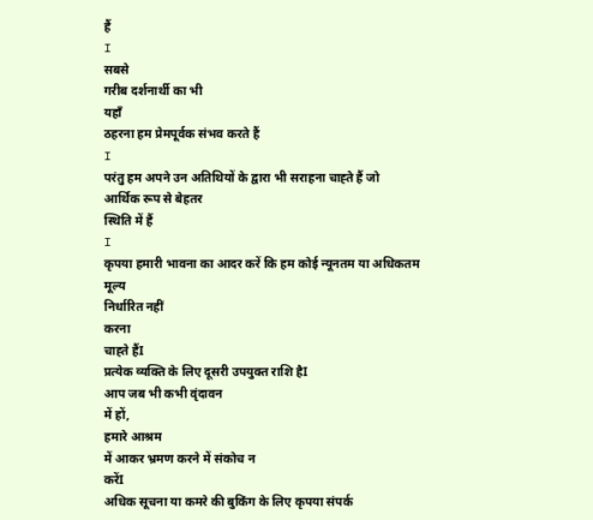हैं
I
सबसे
गरीब दर्शनार्थी का भी
यहाँ
ठहरना हम प्रेमपूर्वक संभव करते हैं
I
परंतु हम अपने उन अतिथियों के द्वारा भी सराहना चाह्ते हैं जो
आर्थिक रूप से बेहतर
स्थिति में हैं
I
कृपया हमारी भावना का आदर करें कि हम कोई न्यूनतम या अधिकतम मूल्य
निर्धारित नहीं
करना
चाह्ते हैंI
प्रत्येक व्यक्ति के लिए दूसरी उपयुक्त राशि हैI
आप जब भी कभी वृंदावन
में हों,
हमारे आश्रम
में आकर भ्रमण करने में संकोच न
करेंI
अधिक सूचना या कमरे की बुकिंग के लिए कृपया संपर्क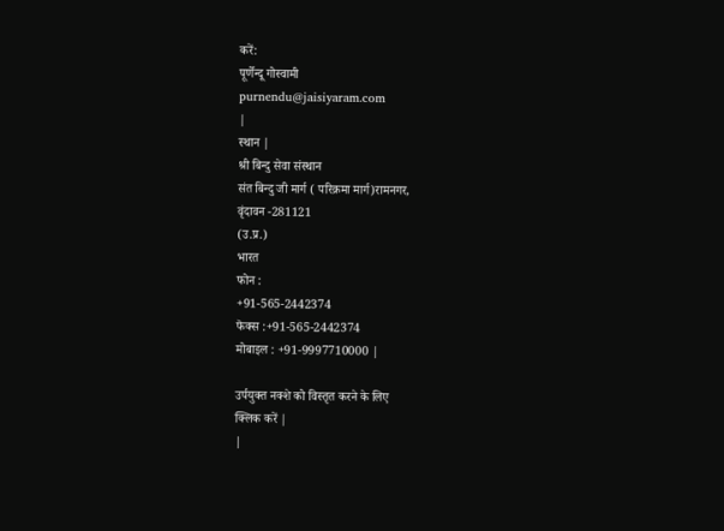करें:
पूर्णेन्दू गोस्वामी
purnendu@jaisiyaram.com
|
स्थान |
श्री बिन्दु सेवा संस्थान
संत बिन्दु जी मार्ग ( परिक्रमा मार्ग)रामनगर,
वृंदावन -281121
(उ.प्र.)
भारत
फोन :
+91-565-2442374
फॆक्स :+91-565-2442374
मोबाइल : +91-9997710000 |

उर्पयुक्त नक्शे को विस्तृत करने के लिए
क्लिक करें |
|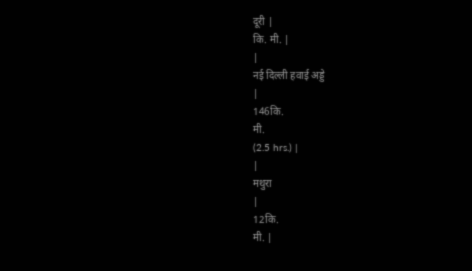दूरी |
कि. मी. |
|
नई दिल्ली हवाई अड्डे
|
146कि.
मी.
(2.5 hrs.) |
|
मथुरा
|
12कि.
मी. |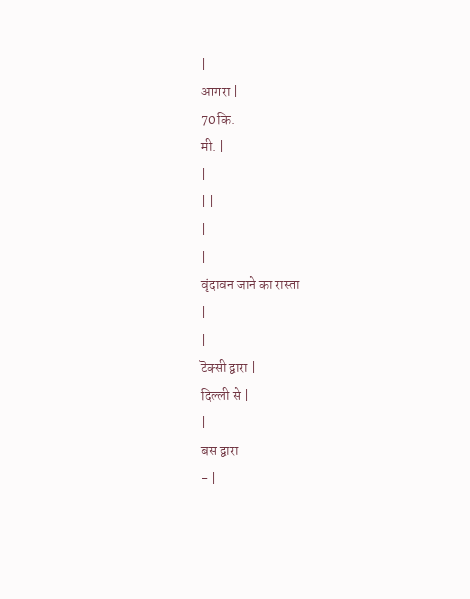|
आगरा |
70कि.
मी. |
|
| |
|
|
वृंदावन जाने का रास्ता
|
|
टॆक्सी द्वारा |
दिल्ली से |
|
बस द्वारा
- |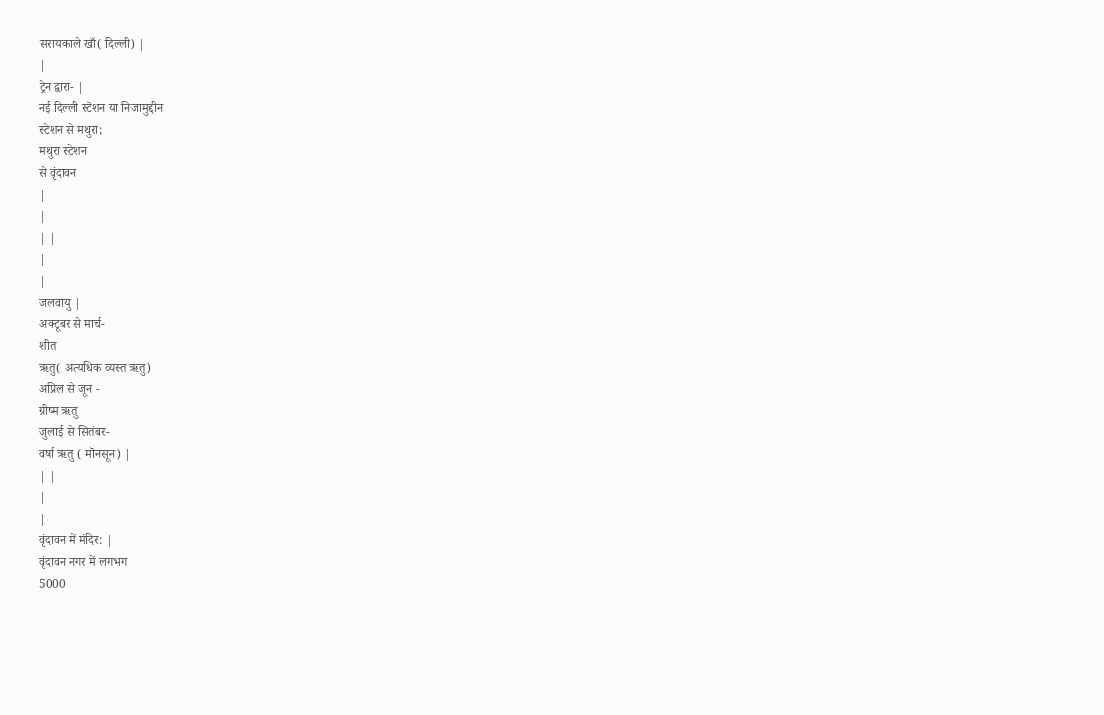सरायकाले खाँ( दिल्ली) |
|
ट्रेन द्वारा- |
नई दिल्ली स्टॆशन या निजामुद्दीन
स्टेशन से मथुरा;
मथुरा स्टेशन
से वृंदावन
|
|
| |
|
|
जलवायु |
अक्टूबर से मार्च-
शीत
ऋतु( अत्यधिक व्यस्त ऋतु)
अप्रिल से जून -
ग्रीष्म ऋतु
जुलाई से सितंबर-
वर्षा ऋतु ( मॊनसून) |
| |
|
|
वृंदावन में मंदिर: |
वृंदावन नगर में लगभग
5000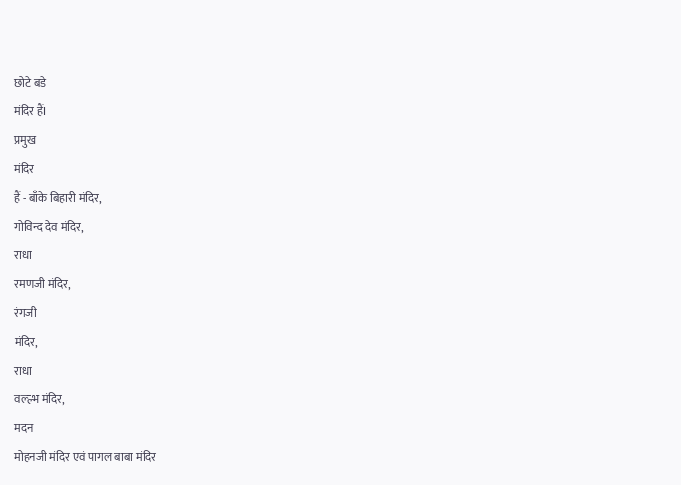छोटे बडे
मंदिर हैंI
प्रमुख
मंदिर
हैं - बाँके बिहारी मंदिर,
गोविन्द देव मंदिर,
राधा
रमणजी मंदिर,
रंगजी
मंदिर,
राधा
वल्ल्भ मंदिर,
मदन
मोहनजी मंदिर एवं पागल बाबा मंदिर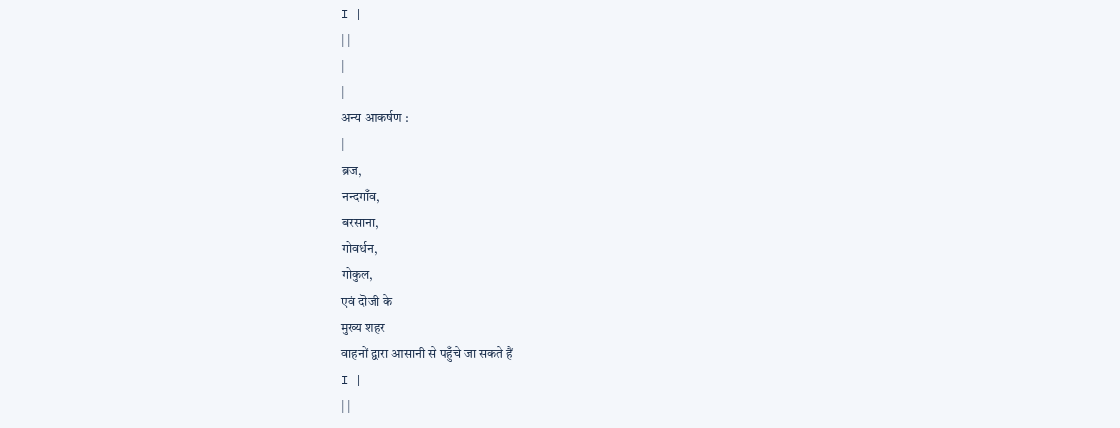I |
| |
|
|
अन्य आकर्षण :
|
ब्रज,
नन्दगाँव,
बरसाना,
गोवर्धन,
गोकुल,
एवं दॊजी के
मुख्य शहर
वाहनों द्वारा आसानी से पहुँचे जा सकते हैं
I |
| |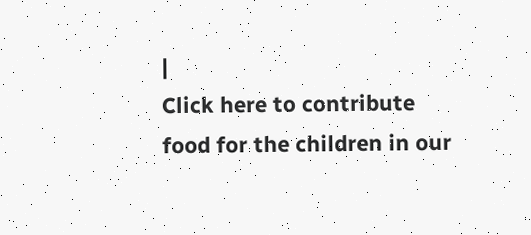|
Click here to contribute food for the children in our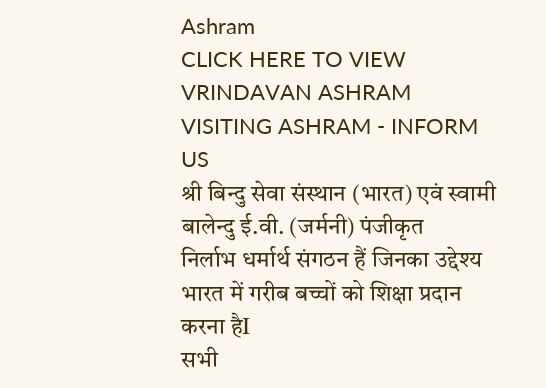Ashram
CLICK HERE TO VIEW VRINDAVAN ASHRAM
VISITING ASHRAM - INFORM US
श्री बिन्दु सेवा संस्थान (भारत) एवं स्वामी बालेन्दु ई.वी. (जर्मनी) पंजीकृत
निर्लाभ धर्मार्थ संगठन हैं जिनका उद्देश्य भारत में गरीब बच्चों को शिक्षा प्रदान
करना हैI
सभी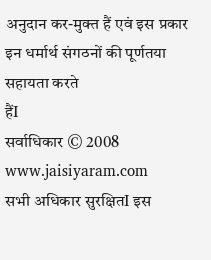अनुदान कर-मुक्त हैं एवं इस प्रकार इन धर्मार्थ संगठनों की पूर्णतया सहायता करते
हैंI
सर्वाधिकार © 2008
www.jaisiyaram.com
सभी अधिकार सुरक्षितI इस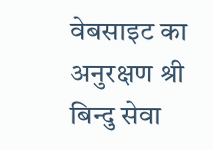वेबसाइट का अनुरक्षण श्री बिन्दु सेवा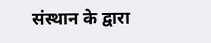संस्थान के द्वारा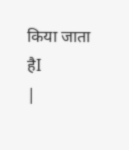किया जाता हैI
|